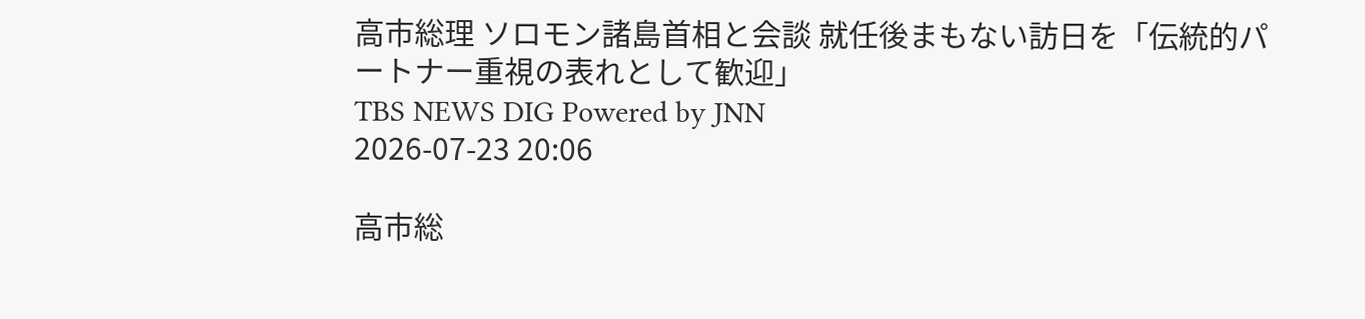高市総理 ソロモン諸島首相と会談 就任後まもない訪日を「伝統的パートナー重視の表れとして歓迎」
TBS NEWS DIG Powered by JNN
2026-07-23 20:06

高市総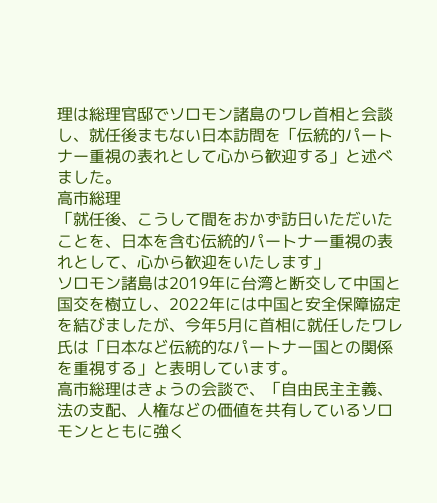理は総理官邸でソロモン諸島のワレ首相と会談し、就任後まもない日本訪問を「伝統的パートナー重視の表れとして心から歓迎する」と述べました。
高市総理
「就任後、こうして間をおかず訪日いただいたことを、日本を含む伝統的パートナー重視の表れとして、心から歓迎をいたします」
ソロモン諸島は2019年に台湾と断交して中国と国交を樹立し、2022年には中国と安全保障協定を結びましたが、今年5月に首相に就任したワレ氏は「日本など伝統的なパートナー国との関係を重視する」と表明しています。
高市総理はきょうの会談で、「自由民主主義、法の支配、人権などの価値を共有しているソロモンとともに強く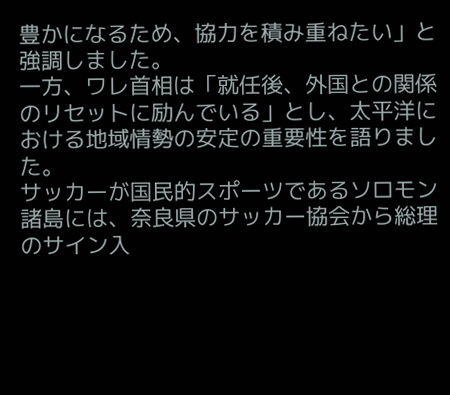豊かになるため、協力を積み重ねたい」と強調しました。
一方、ワレ首相は「就任後、外国との関係のリセットに励んでいる」とし、太平洋における地域情勢の安定の重要性を語りました。
サッカーが国民的スポーツであるソロモン諸島には、奈良県のサッカー協会から総理のサイン入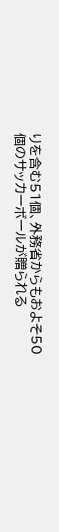りを含む51個、外務省からもおよそ50個のサッカーボールが贈られる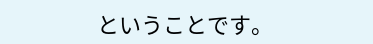ということです。